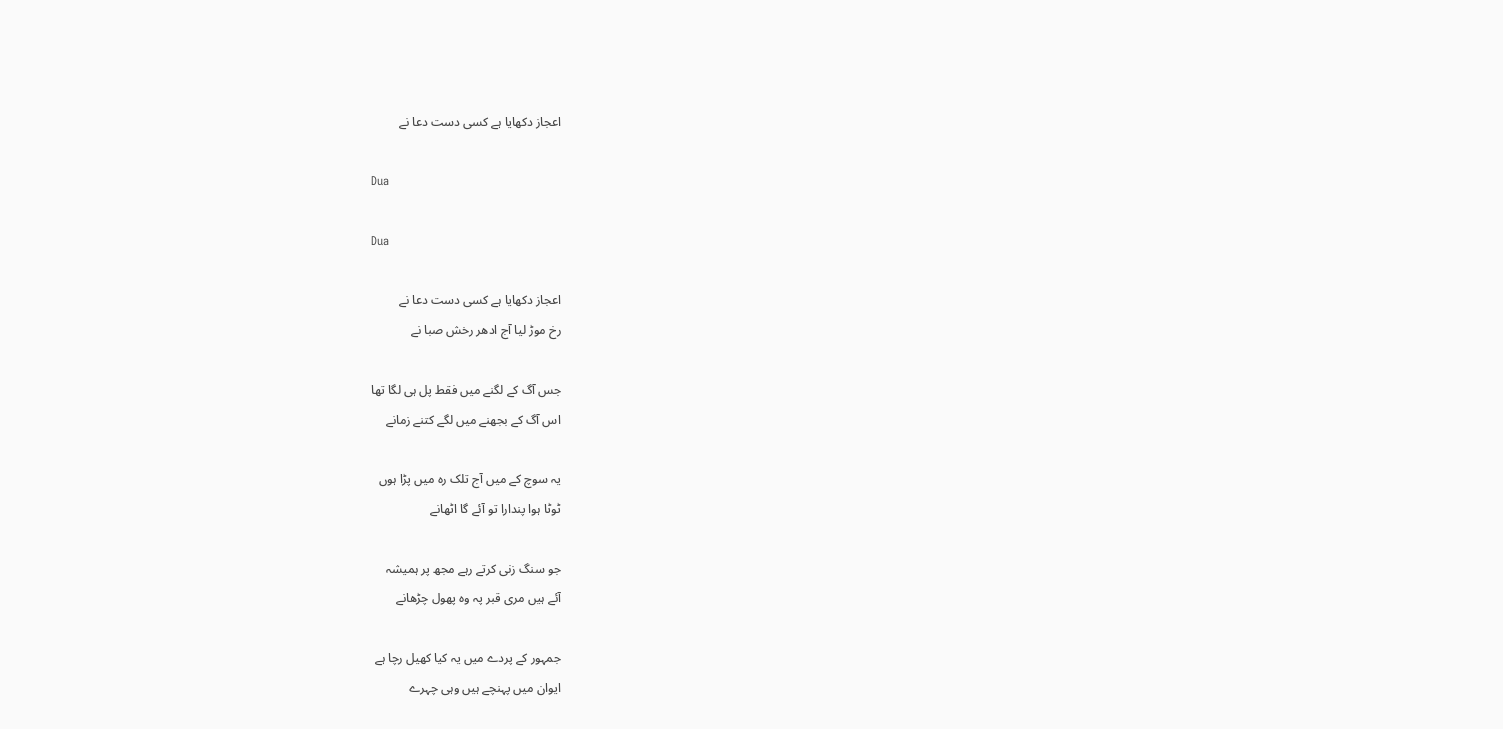اعجاز دکھایا ہے کسی دست دعا نے

Dua

Dua

اعجاز دکھایا ہے کسی دست دعا نے
رخ موڑ لیا آج ادھر رخش صبا نے

جس آگ کے لگنے میں فقط پل ہی لگا تھا
اس آگ کے بجھنے میں لگے کتنے زمانے

یہ سوچ کے میں آج تلک رہ میں پڑا ہوں
ٹوٹا ہوا پندارا تو آئے گا اٹھانے

جو سنگ زنی کرتے رہے مجھ پر ہمیشہ
آئے ہیں مری قبر پہ وہ پھول چڑھانے

جمہور کے پردے میں یہ کیا کھیل رچا ہے
ایوان میں پہنچے ہیں وہی چہرے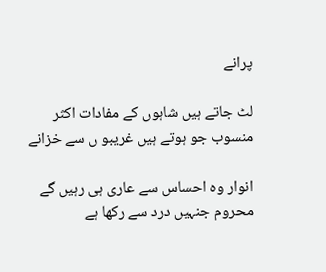پرانے

لٹ جاتے ہیں شاہوں کے مفادات اکثر
منسوب جو ہوتے ہیں غریبو ں سے خزانے

انوار وہ احساس سے عاری ہی رہیں گے
محروم جنہیں درد سے رکھا ہے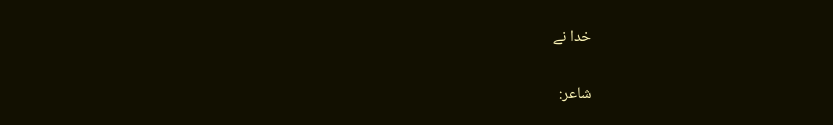خدا نے

شاعر: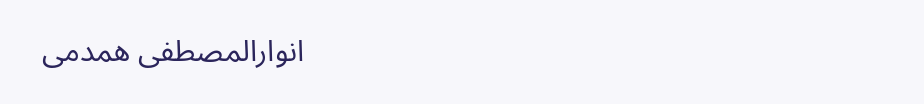انوارالمصطفی ھمدمی